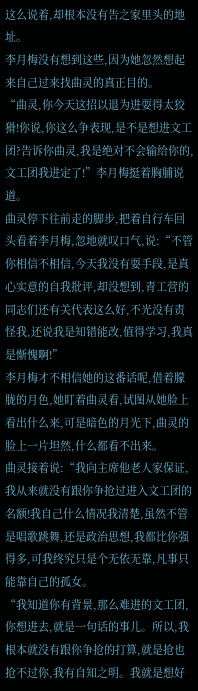这么说着,却根本没有告之家里头的地址。
李月梅没有想到这些,因为她忽然想起来自己过来找曲灵的真正目的。
“曲灵,你今天这招以退为进耍得太狡猾!你说,你这么争表现,是不是想进文工团?告诉你曲灵,我是绝对不会输给你的,文工团我进定了!”李月梅挺着胸脯说道。
曲灵停下往前走的脚步,把着自行车回头看着李月梅,忽地就叹口气,说:“不管你相信不相信,今天我没有耍手段,是真心实意的自我批评,却没想到,青工营的同志们还有关代表这么好,不光没有责怪我,还说我是知错能改,值得学习,我真是惭愧啊!”
李月梅才不相信她的这番话呢,借着朦胧的月色,她盯着曲灵看,试图从她脸上看出什么来,可是暗色的月光下,曲灵的脸上一片坦然,什么都看不出来。
曲灵接着说:“我向主席他老人家保证,我从来就没有跟你争抢过进入文工团的名额!我自己什么情况我清楚,虽然不管是唱歌跳舞,还是政治思想,我都比你强得多,可我终究只是个无依无靠,凡事只能靠自己的孤女。
“我知道你有背景,那么难进的文工团,你想进去,就是一句话的事儿。所以,我根本就没有跟你争抢的打算,就是抢也抢不过你,我有自知之明。我就是想好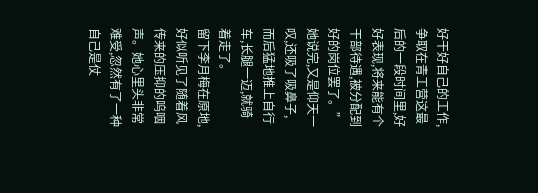好干好自己的工作,争取在青工营这最后的一段时间里,好好表现,将来能有个干部待遇,被分配到好的岗位罢了。”
她说完,又是仰天一叹,还吸了吸鼻子,而后猛地推上自行车,长腿一迈,就骑着走了。
留下李月梅在原地,好似听见了随着风传来的压抑的呜咽声。她心里头非常难受,忽然有了一种自己是仗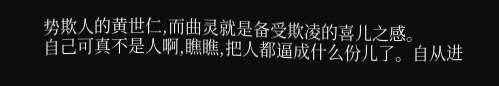势欺人的黄世仁,而曲灵就是备受欺凌的喜儿之感。
自己可真不是人啊,瞧瞧,把人都逼成什么份儿了。自从进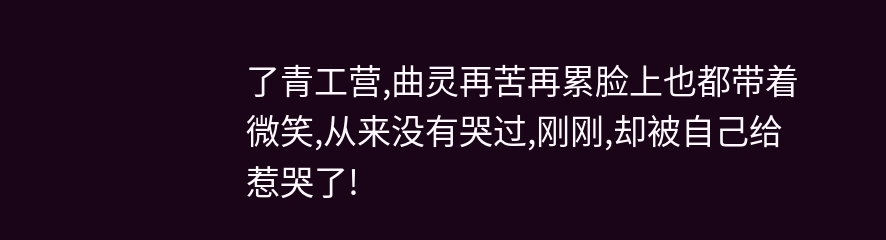了青工营,曲灵再苦再累脸上也都带着微笑,从来没有哭过,刚刚,却被自己给惹哭了!